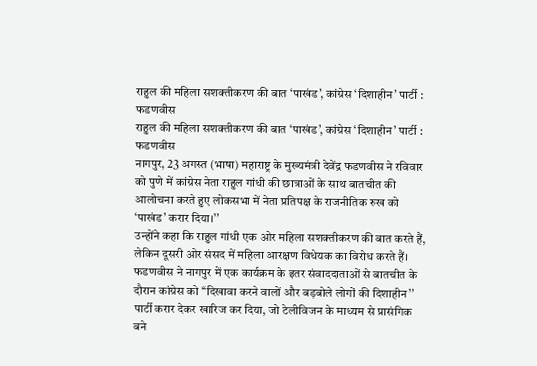राहुल की महिला सशक्तीकरण की बात ‘पाखंड’, कांग्रेस ‘दिशाहीन’ पार्टी : फडणवीस
राहुल की महिला सशक्तीकरण की बात ‘पाखंड’, कांग्रेस ‘दिशाहीन’ पार्टी : फडणवीस
नागपुर, 23 अगस्त (भाषा) महाराष्ट्र के मुख्यमंत्री देवेंद्र फडणवीस ने रविवार को पुणे में कांग्रेस नेता राहुल गांधी की छात्राओं के साथ बातचीत की आलोचना करते हुए लोकसभा में नेता प्रतिपक्ष के राजनीतिक रुख को ‘पाखंड’ करार दिया।’’
उन्होंने कहा कि राहुल गांधी एक ओर महिला सशक्तीकरण की बात करते हैं, लेकिन दूसरी ओर संसद में महिला आरक्षण विधेयक का विरोध करते हैं।
फडणवीस ने नागपुर में एक कार्यक्रम के इतर संवाददाताओं से बातचीत के दौरान कांग्रेस को ‘‘दिखावा करने वालों और बड़बोले लोगों की दिशाहीन’’ पार्टी करार देकर खारिज कर दिया, जो टेलीविजन के माध्यम से प्रासंगिक बने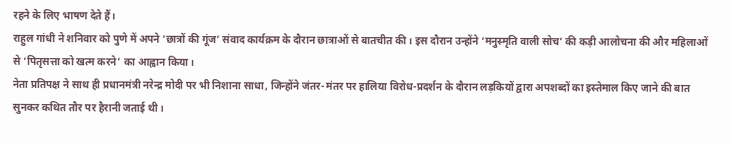रहने के लिए भाषण देते हैं।
राहुल गांधी ने शनिवार को पुणे में अपने ‘छात्रों की गूंज’ संवाद कार्यक्रम के दौरान छात्राओं से बातचीत की। इस दौरान उन्होंने ‘मनुस्मृति वाली सोच’ की कड़ी आलोचना की और महिलाओं से ‘पितृसत्ता को खत्म करने’ का आह्वान किया।
नेता प्रतिपक्ष ने साथ ही प्रधानमंत्री नरेन्द्र मोदी पर भी निशाना साधा, जिन्होंने जंतर-मंतर पर हालिया विरोध-प्रदर्शन के दौरान लड़कियों द्वारा अपशब्दों का इस्तेमाल किए जाने की बात सुनकर कथित तौर पर हैरानी जताई थी।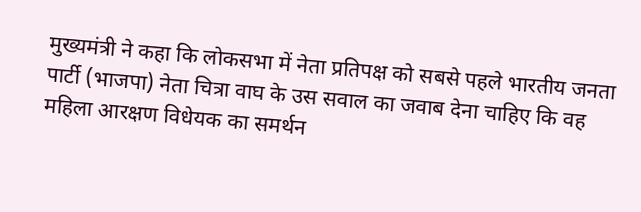मुख्यमंत्री ने कहा कि लोकसभा में नेता प्रतिपक्ष को सबसे पहले भारतीय जनता पार्टी (भाजपा) नेता चित्रा वाघ के उस सवाल का जवाब देना चाहिए कि वह महिला आरक्षण विधेयक का समर्थन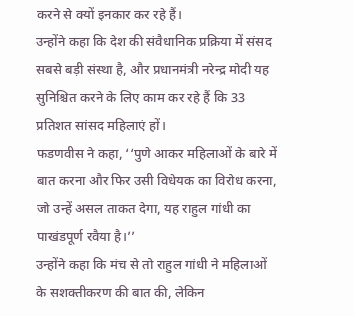करने से क्यों इनकार कर रहे हैं।
उन्होंने कहा कि देश की संवैधानिक प्रक्रिया में संसद सबसे बड़ी संस्था है, और प्रधानमंत्री नरेन्द्र मोदी यह सुनिश्चित करने के लिए काम कर रहे हैं कि 33 प्रतिशत सांसद महिलाएं हों।
फडणवीस ने कहा, ‘‘पुणे आकर महिलाओं के बारे में बात करना और फिर उसी विधेयक का विरोध करना, जो उन्हें असल ताकत देगा, यह राहुल गांधी का पाखंडपूर्ण रवैया है।’’
उन्होंने कहा कि मंच से तो राहुल गांधी ने महिलाओं के सशक्तीकरण की बात की, लेकिन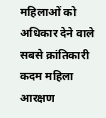महिलाओं को अधिकार देने वाले सबसे क्रांतिकारी कदम महिला आरक्षण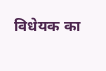विधेयक का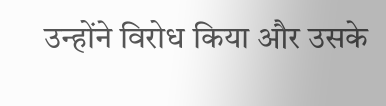उन्होंने विरोध किया और उसके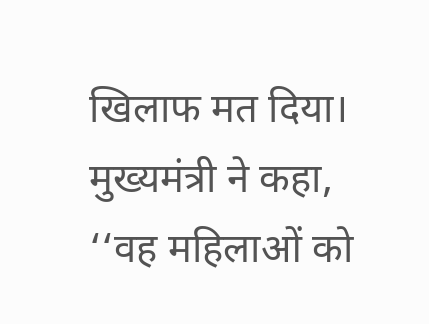खिलाफ मत दिया।
मुख्यमंत्री ने कहा, ‘‘वह महिलाओं को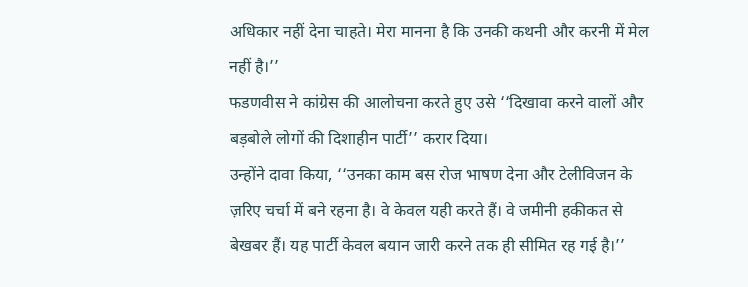अधिकार नहीं देना चाहते। मेरा मानना है कि उनकी कथनी और करनी में मेल नहीं है।’’
फडणवीस ने कांग्रेस की आलोचना करते हुए उसे ‘‘दिखावा करने वालों और बड़बोले लोगों की दिशाहीन पार्टी’’ करार दिया।
उन्होंने दावा किया, ‘‘उनका काम बस रोज भाषण देना और टेलीविजन के ज़रिए चर्चा में बने रहना है। वे केवल यही करते हैं। वे जमीनी हकीकत से बेखबर हैं। यह पार्टी केवल बयान जारी करने तक ही सीमित रह गई है।’’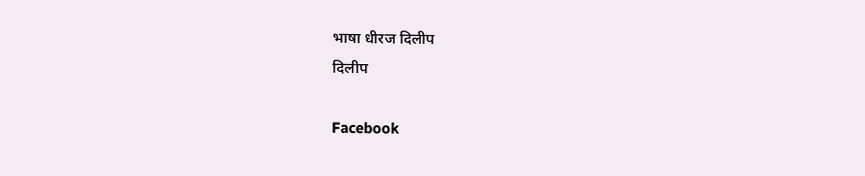भाषा धीरज दिलीप
दिलीप

Facebook